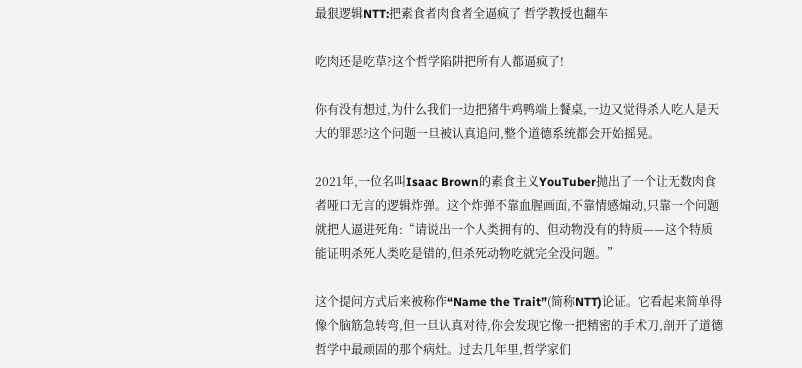最狠逻辑NTT:把素食者肉食者全逼疯了 哲学教授也翻车

吃肉还是吃草?这个哲学陷阱把所有人都逼疯了!

你有没有想过,为什么我们一边把猪牛鸡鸭端上餐桌,一边又觉得杀人吃人是天大的罪恶?这个问题一旦被认真追问,整个道德系统都会开始摇晃。

2021年,一位名叫Isaac Brown的素食主义YouTuber抛出了一个让无数肉食者哑口无言的逻辑炸弹。这个炸弹不靠血腥画面,不靠情感煽动,只靠一个问题就把人逼进死角:“请说出一个人类拥有的、但动物没有的特质——这个特质能证明杀死人类吃是错的,但杀死动物吃就完全没问题。”

这个提问方式后来被称作“Name the Trait”(简称NTT)论证。它看起来简单得像个脑筋急转弯,但一旦认真对待,你会发现它像一把精密的手术刀,剖开了道德哲学中最顽固的那个病灶。过去几年里,哲学家们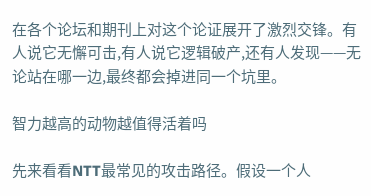在各个论坛和期刊上对这个论证展开了激烈交锋。有人说它无懈可击,有人说它逻辑破产,还有人发现——无论站在哪一边,最终都会掉进同一个坑里。

智力越高的动物越值得活着吗

先来看看NTT最常见的攻击路径。假设一个人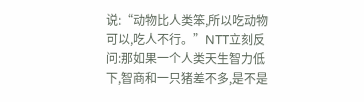说:“动物比人类笨,所以吃动物可以,吃人不行。”NTT立刻反问:那如果一个人类天生智力低下,智商和一只猪差不多,是不是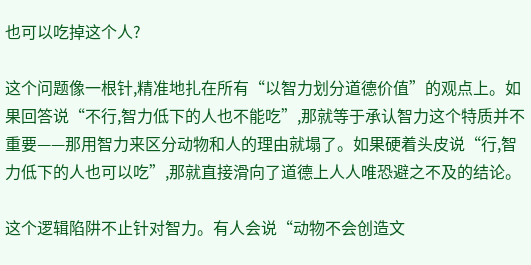也可以吃掉这个人?

这个问题像一根针,精准地扎在所有“以智力划分道德价值”的观点上。如果回答说“不行,智力低下的人也不能吃”,那就等于承认智力这个特质并不重要——那用智力来区分动物和人的理由就塌了。如果硬着头皮说“行,智力低下的人也可以吃”,那就直接滑向了道德上人人唯恐避之不及的结论。

这个逻辑陷阱不止针对智力。有人会说“动物不会创造文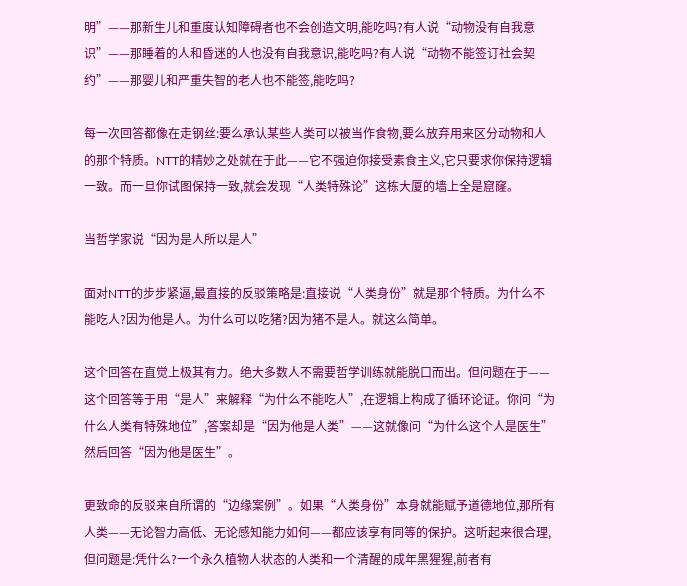明”——那新生儿和重度认知障碍者也不会创造文明,能吃吗?有人说“动物没有自我意识”——那睡着的人和昏迷的人也没有自我意识,能吃吗?有人说“动物不能签订社会契约”——那婴儿和严重失智的老人也不能签,能吃吗?

每一次回答都像在走钢丝:要么承认某些人类可以被当作食物,要么放弃用来区分动物和人的那个特质。NTT的精妙之处就在于此——它不强迫你接受素食主义,它只要求你保持逻辑一致。而一旦你试图保持一致,就会发现“人类特殊论”这栋大厦的墙上全是窟窿。

当哲学家说“因为是人所以是人”

面对NTT的步步紧逼,最直接的反驳策略是:直接说“人类身份”就是那个特质。为什么不能吃人?因为他是人。为什么可以吃猪?因为猪不是人。就这么简单。

这个回答在直觉上极其有力。绝大多数人不需要哲学训练就能脱口而出。但问题在于——这个回答等于用“是人”来解释“为什么不能吃人”,在逻辑上构成了循环论证。你问“为什么人类有特殊地位”,答案却是“因为他是人类”——这就像问“为什么这个人是医生”然后回答“因为他是医生”。

更致命的反驳来自所谓的“边缘案例”。如果“人类身份”本身就能赋予道德地位,那所有人类——无论智力高低、无论感知能力如何——都应该享有同等的保护。这听起来很合理,但问题是:凭什么?一个永久植物人状态的人类和一个清醒的成年黑猩猩,前者有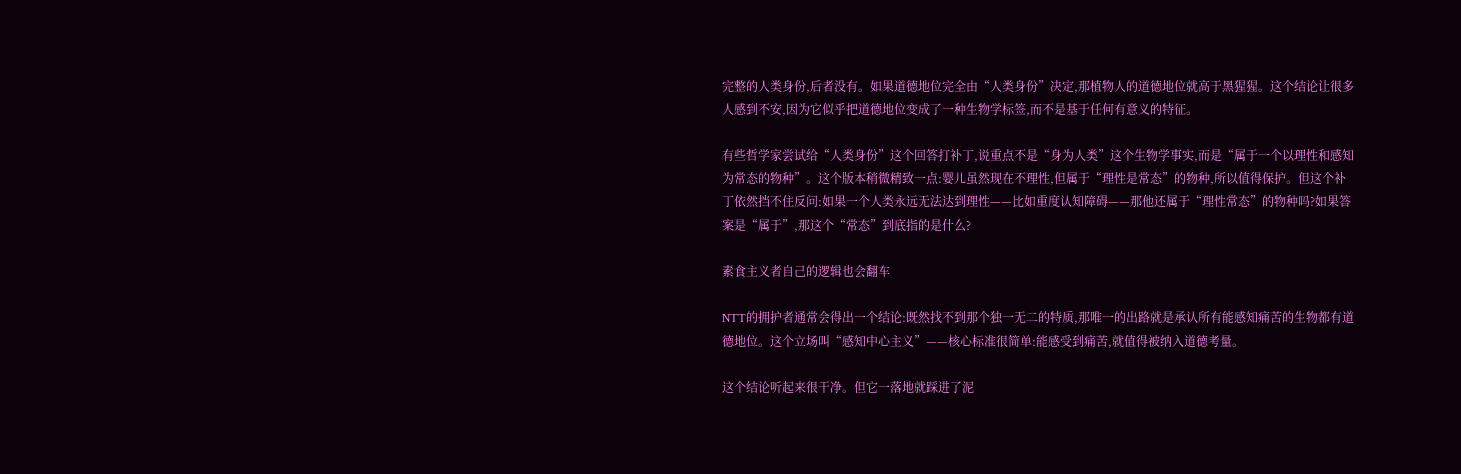完整的人类身份,后者没有。如果道德地位完全由“人类身份”决定,那植物人的道德地位就高于黑猩猩。这个结论让很多人感到不安,因为它似乎把道德地位变成了一种生物学标签,而不是基于任何有意义的特征。

有些哲学家尝试给“人类身份”这个回答打补丁,说重点不是“身为人类”这个生物学事实,而是“属于一个以理性和感知为常态的物种”。这个版本稍微精致一点:婴儿虽然现在不理性,但属于“理性是常态”的物种,所以值得保护。但这个补丁依然挡不住反问:如果一个人类永远无法达到理性——比如重度认知障碍——那他还属于“理性常态”的物种吗?如果答案是“属于”,那这个“常态”到底指的是什么?

素食主义者自己的逻辑也会翻车

NTT的拥护者通常会得出一个结论:既然找不到那个独一无二的特质,那唯一的出路就是承认所有能感知痛苦的生物都有道德地位。这个立场叫“感知中心主义”——核心标准很简单:能感受到痛苦,就值得被纳入道德考量。

这个结论听起来很干净。但它一落地就踩进了泥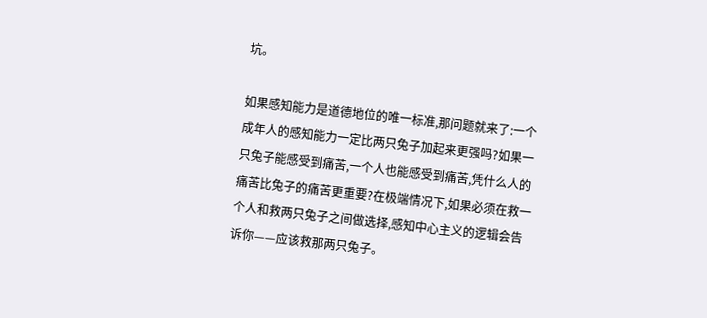坑。

如果感知能力是道德地位的唯一标准,那问题就来了:一个成年人的感知能力一定比两只兔子加起来更强吗?如果一只兔子能感受到痛苦,一个人也能感受到痛苦,凭什么人的痛苦比兔子的痛苦更重要?在极端情况下,如果必须在救一个人和救两只兔子之间做选择,感知中心主义的逻辑会告诉你——应该救那两只兔子。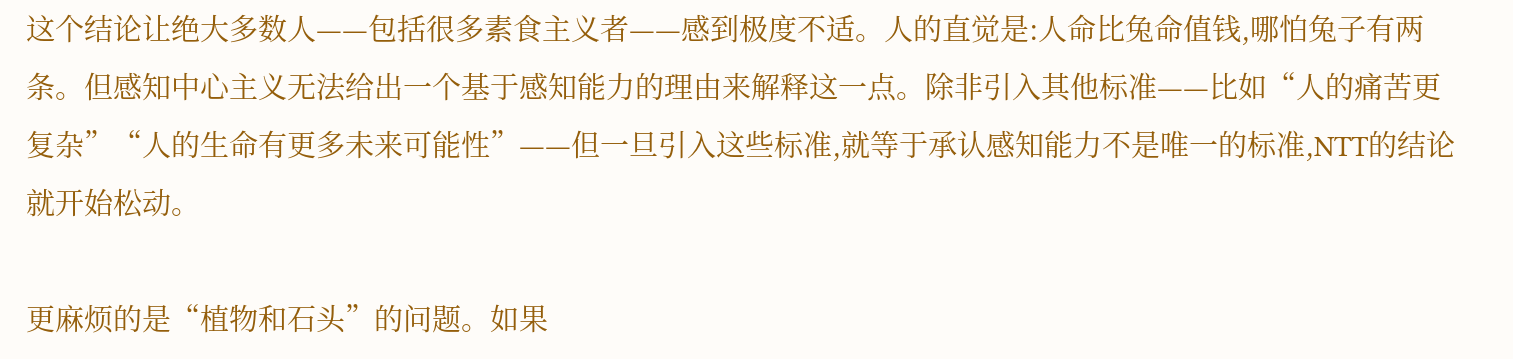这个结论让绝大多数人——包括很多素食主义者——感到极度不适。人的直觉是:人命比兔命值钱,哪怕兔子有两条。但感知中心主义无法给出一个基于感知能力的理由来解释这一点。除非引入其他标准——比如“人的痛苦更复杂”“人的生命有更多未来可能性”——但一旦引入这些标准,就等于承认感知能力不是唯一的标准,NTT的结论就开始松动。

更麻烦的是“植物和石头”的问题。如果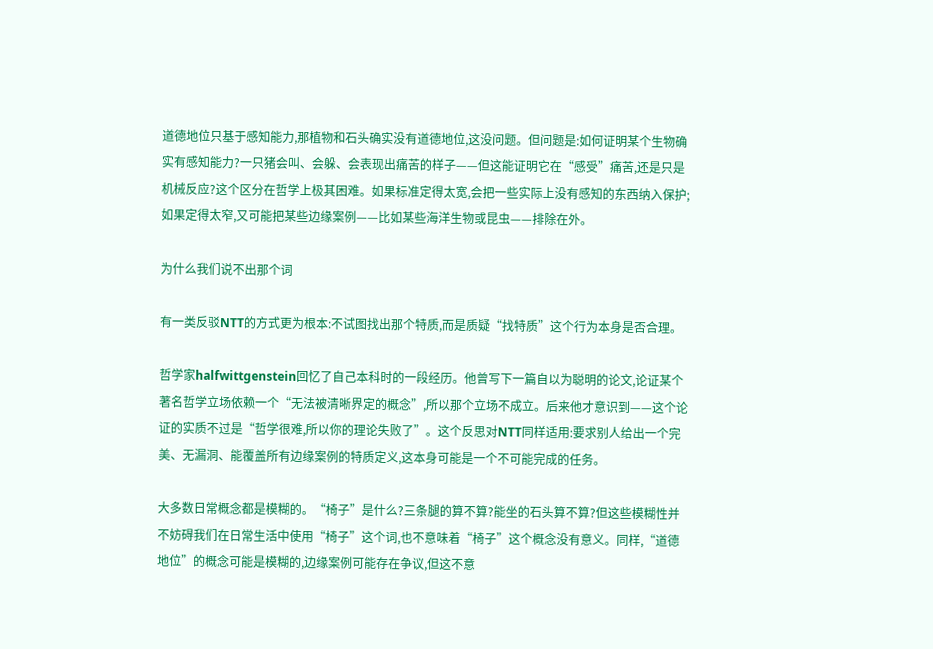道德地位只基于感知能力,那植物和石头确实没有道德地位,这没问题。但问题是:如何证明某个生物确实有感知能力?一只猪会叫、会躲、会表现出痛苦的样子——但这能证明它在“感受”痛苦,还是只是机械反应?这个区分在哲学上极其困难。如果标准定得太宽,会把一些实际上没有感知的东西纳入保护;如果定得太窄,又可能把某些边缘案例——比如某些海洋生物或昆虫——排除在外。

为什么我们说不出那个词

有一类反驳NTT的方式更为根本:不试图找出那个特质,而是质疑“找特质”这个行为本身是否合理。

哲学家halfwittgenstein回忆了自己本科时的一段经历。他曾写下一篇自以为聪明的论文,论证某个著名哲学立场依赖一个“无法被清晰界定的概念”,所以那个立场不成立。后来他才意识到——这个论证的实质不过是“哲学很难,所以你的理论失败了”。这个反思对NTT同样适用:要求别人给出一个完美、无漏洞、能覆盖所有边缘案例的特质定义,这本身可能是一个不可能完成的任务。

大多数日常概念都是模糊的。“椅子”是什么?三条腿的算不算?能坐的石头算不算?但这些模糊性并不妨碍我们在日常生活中使用“椅子”这个词,也不意味着“椅子”这个概念没有意义。同样,“道德地位”的概念可能是模糊的,边缘案例可能存在争议,但这不意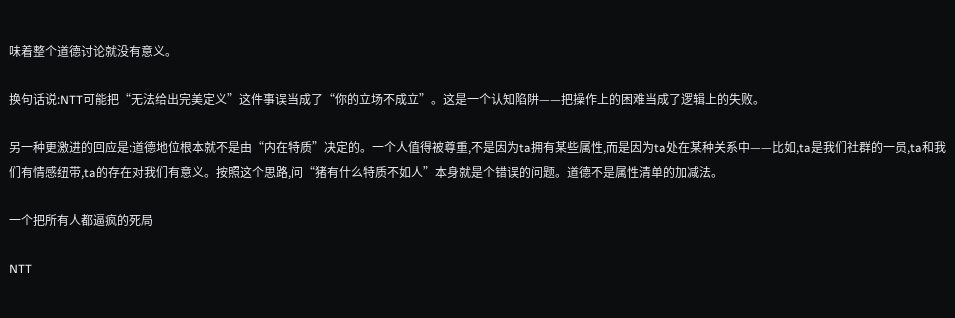味着整个道德讨论就没有意义。

换句话说:NTT可能把“无法给出完美定义”这件事误当成了“你的立场不成立”。这是一个认知陷阱——把操作上的困难当成了逻辑上的失败。

另一种更激进的回应是:道德地位根本就不是由“内在特质”决定的。一个人值得被尊重,不是因为ta拥有某些属性,而是因为ta处在某种关系中——比如,ta是我们社群的一员,ta和我们有情感纽带,ta的存在对我们有意义。按照这个思路,问“猪有什么特质不如人”本身就是个错误的问题。道德不是属性清单的加减法。

一个把所有人都逼疯的死局

NTT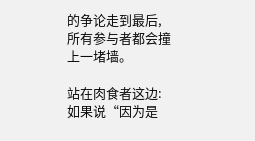的争论走到最后,所有参与者都会撞上一堵墙。

站在肉食者这边:如果说“因为是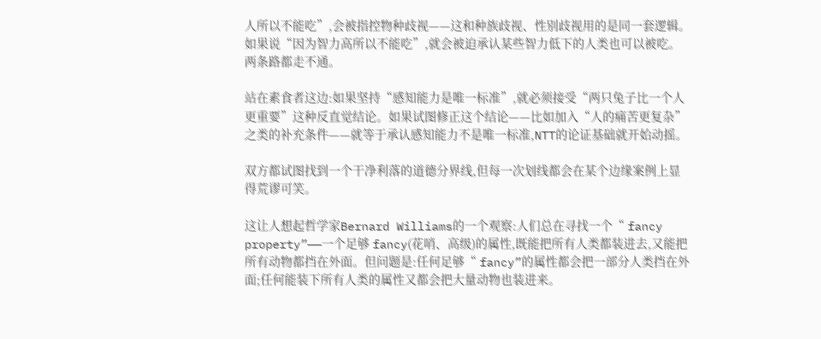人所以不能吃”,会被指控物种歧视——这和种族歧视、性别歧视用的是同一套逻辑。如果说“因为智力高所以不能吃”,就会被迫承认某些智力低下的人类也可以被吃。两条路都走不通。

站在素食者这边:如果坚持“感知能力是唯一标准”,就必须接受“两只兔子比一个人更重要”这种反直觉结论。如果试图修正这个结论——比如加入“人的痛苦更复杂”之类的补充条件——就等于承认感知能力不是唯一标准,NTT的论证基础就开始动摇。

双方都试图找到一个干净利落的道德分界线,但每一次划线都会在某个边缘案例上显得荒谬可笑。

这让人想起哲学家Bernard Williams的一个观察:人们总在寻找一个“ fancy property”——一个足够 fancy(花哨、高级)的属性,既能把所有人类都装进去,又能把所有动物都挡在外面。但问题是:任何足够“ fancy”的属性都会把一部分人类挡在外面;任何能装下所有人类的属性又都会把大量动物也装进来。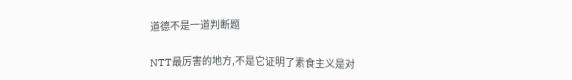道德不是一道判断题

NTT最厉害的地方,不是它证明了素食主义是对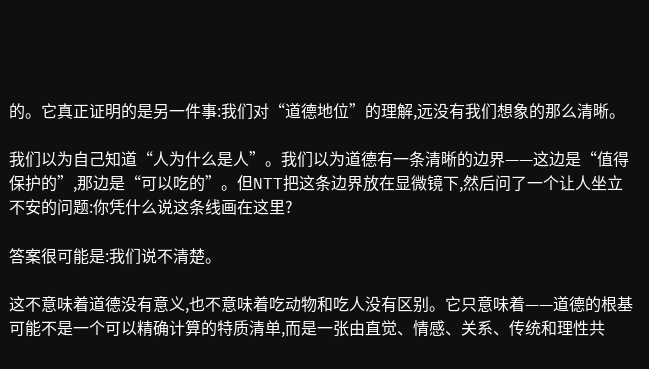的。它真正证明的是另一件事:我们对“道德地位”的理解,远没有我们想象的那么清晰。

我们以为自己知道“人为什么是人”。我们以为道德有一条清晰的边界——这边是“值得保护的”,那边是“可以吃的”。但NTT把这条边界放在显微镜下,然后问了一个让人坐立不安的问题:你凭什么说这条线画在这里?

答案很可能是:我们说不清楚。

这不意味着道德没有意义,也不意味着吃动物和吃人没有区别。它只意味着——道德的根基可能不是一个可以精确计算的特质清单,而是一张由直觉、情感、关系、传统和理性共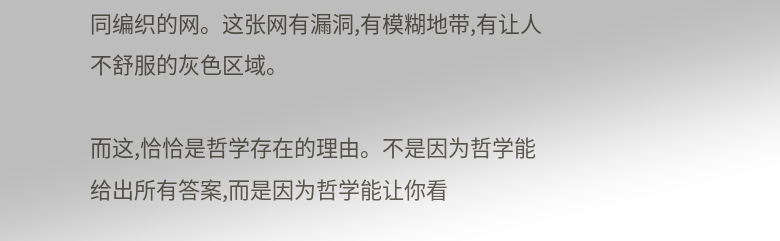同编织的网。这张网有漏洞,有模糊地带,有让人不舒服的灰色区域。

而这,恰恰是哲学存在的理由。不是因为哲学能给出所有答案,而是因为哲学能让你看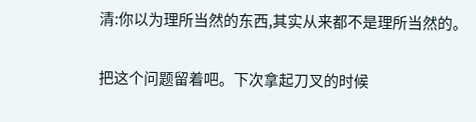清:你以为理所当然的东西,其实从来都不是理所当然的。

把这个问题留着吧。下次拿起刀叉的时候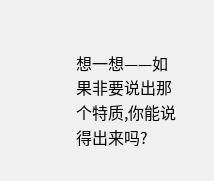想一想——如果非要说出那个特质,你能说得出来吗?